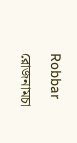Robbar

রোজনামচা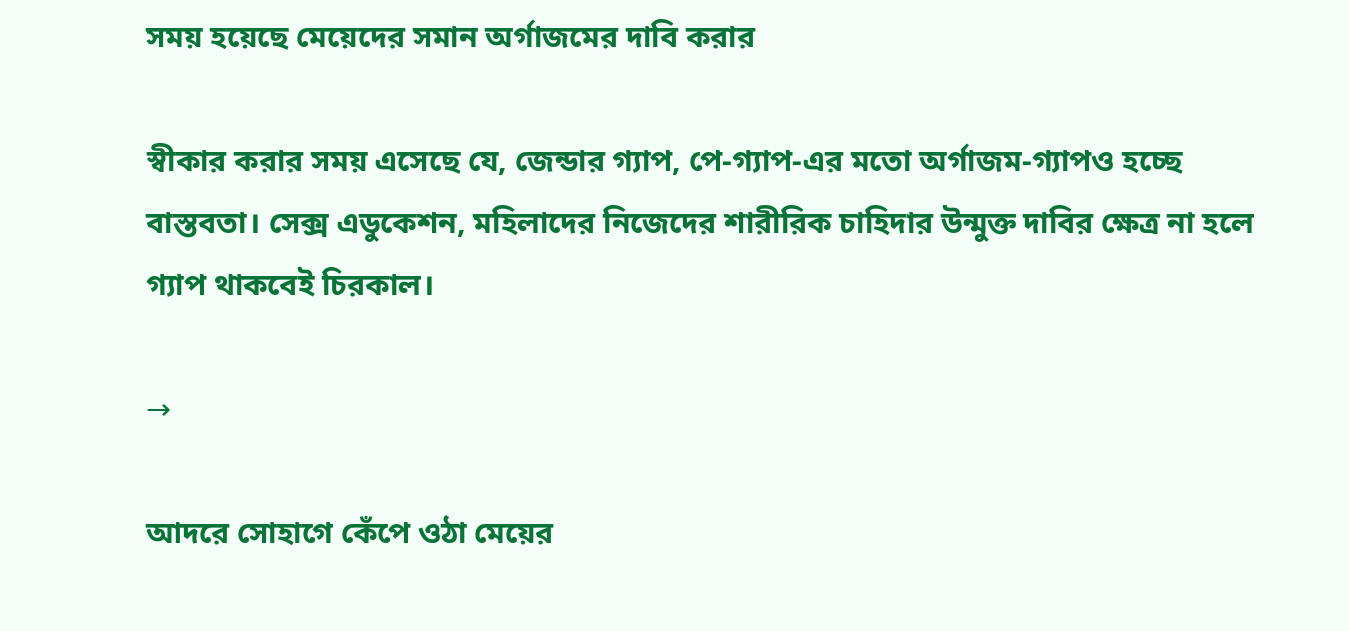সময় হয়েছে মেয়েদের সমান অর্গাজমের দাবি করার

স্বীকার করার সময় এসেছে যে, জেন্ডার গ্যাপ, পে-গ্যাপ-এর মতো অর্গাজম-গ্যাপও হচ্ছে বাস্তবতা। সেক্স এডুকেশন, মহিলাদের নিজেদের শারীরিক চাহিদার উন্মুক্ত দাবির ক্ষেত্র না হলে গ্যাপ থাকবেই চিরকাল।

→

আদরে সোহাগে কেঁপে ওঠা মেয়ের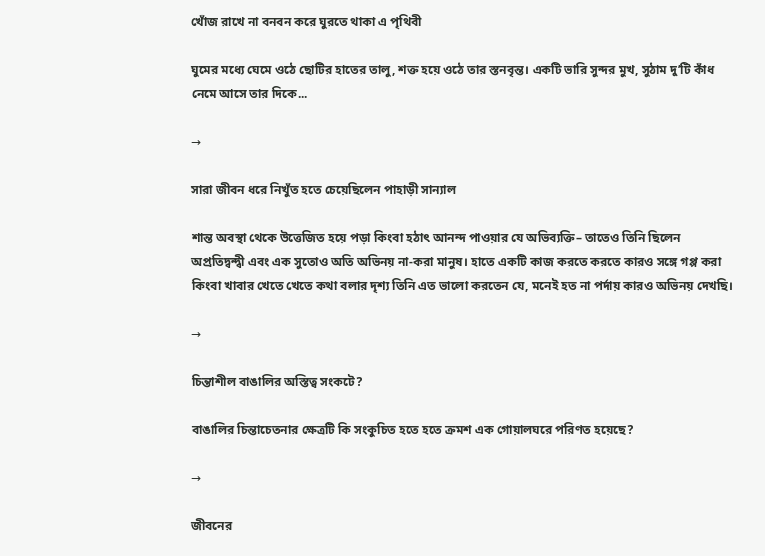খোঁজ রাখে না বনবন করে ঘুরতে থাকা এ পৃথিবী

ঘুমের মধ্যে ঘেমে ওঠে ছোটির হাতের তালু, শক্ত হয়ে ওঠে তার স্তনবৃন্ত। একটি ভারি সুন্দর মুখ, সুঠাম দু’টি কাঁধ নেমে আসে তার দিকে...

→

সারা জীবন ধরে নিখুঁত হতে চেয়েছিলেন পাহাড়ী সান্যাল

শান্ত অবস্থা থেকে উত্তেজিত হয়ে পড়া কিংবা হঠাৎ আনন্দ পাওয়ার যে অভিব্যক্তি– তাতেও তিনি ছিলেন অপ্রতিদ্বন্দ্বী এবং এক সুতোও অতি অভিনয় না-করা মানুষ। হাতে একটি কাজ করতে করতে কারও সঙ্গে গপ্প করা কিংবা খাবার খেতে খেতে কথা বলার দৃশ্য তিনি এত ভালো করতেন যে, মনেই হত না পর্দায় কারও অভিনয় দেখছি।

→

চিন্তাশীল বাঙালির অস্তিত্ব সংকটে?

বাঙালির চিন্তাচেতনার ক্ষেত্রটি কি সংকুচিত হতে হতে ক্রমশ এক গোয়ালঘরে পরিণত হয়েছে?

→

জীবনের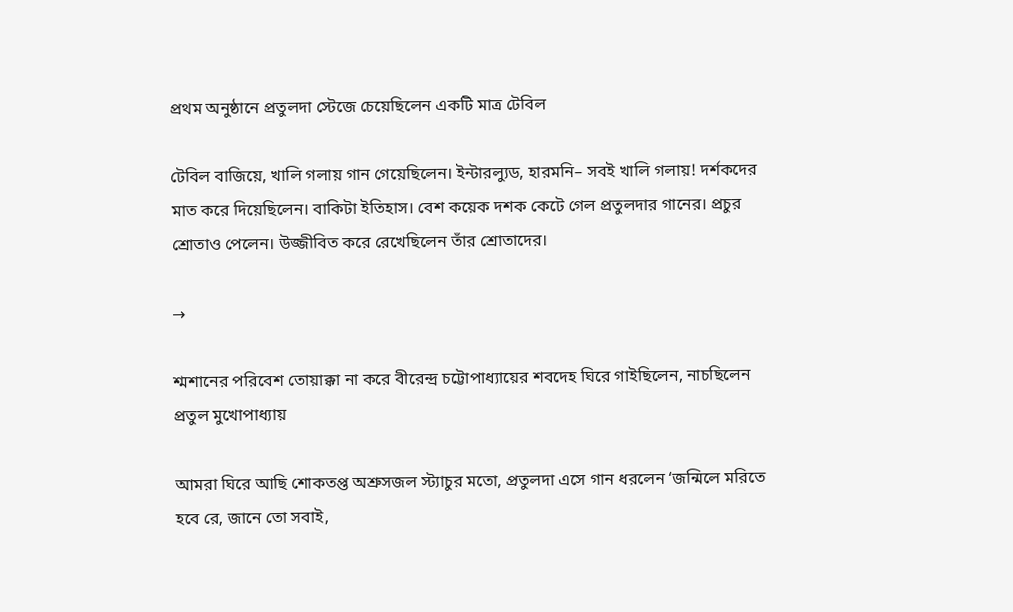প্রথম অনুষ্ঠানে প্রতুলদা স্টেজে চেয়েছিলেন একটি মাত্র টেবিল

টেবিল বাজিয়ে, খালি গলায় গান গেয়েছিলেন। ইন্টারল্যুড, হারমনি– সবই খালি গলায়! দর্শকদের মাত করে দিয়েছিলেন। বাকিটা ইতিহাস। বেশ কয়েক দশক কেটে গেল প্রতুলদার গানের। প্রচুর শ্রোতাও পেলেন। উজ্জীবিত করে রেখেছিলেন তাঁর শ্রোতাদের।

→

শ্মশানের পরিবেশ তোয়াক্কা না করে বীরেন্দ্র চট্টোপাধ্যায়ের শবদেহ ঘিরে গাইছিলেন, নাচছিলেন প্রতুল মুখোপাধ্যায়

আমরা ঘিরে আছি শোকতপ্ত অশ্রুসজল স্ট্যাচুর মতো, প্রতুলদা এসে গান ধরলেন ‘জন্মিলে মরিতে হবে রে, জানে তো সবাই,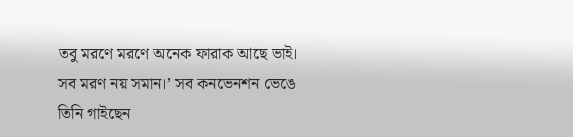তবু মরণে মরণে অনেক ফারাক আছে ভাই। সব মরণ নয় সমান।’ সব কনভেনশন ভেঙে তিনি গাইছেন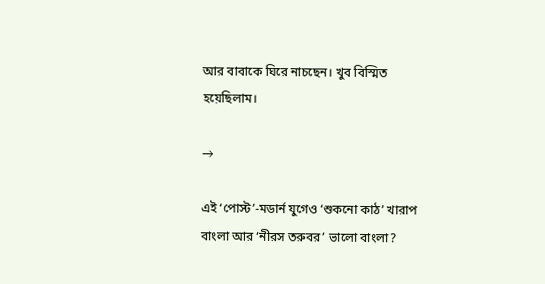আর বাবাকে ঘিরে নাচছেন। খুব বিস্মিত হয়েছিলাম।

→

এই ‘পোস্ট’-মডার্ন যুগেও ‘শুকনো কাঠ’ খারাপ বাংলা আর ‘নীরস তরুবর’ ভালো বাংলা?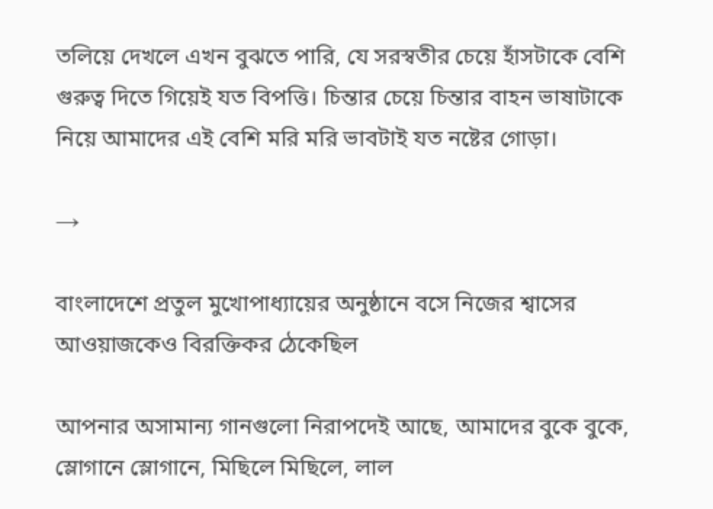তলিয়ে দেখলে এখন বুঝতে পারি, যে সরস্বতীর চেয়ে হাঁসটাকে বেশি গুরুত্ব দিতে গিয়েই যত বিপত্তি। চিন্তার চেয়ে চিন্তার বাহন ভাষাটাকে নিয়ে আমাদের এই বেশি মরি মরি ভাবটাই যত নষ্টের গোড়া।

→

বাংলাদেশে প্রতুল মুখোপাধ্যায়ের অনুষ্ঠানে বসে নিজের শ্বাসের আওয়াজকেও বিরক্তিকর ঠেকেছিল

আপনার অসামান্য গানগুলো নিরাপদেই আছে, আমাদের বুকে বুকে, স্লোগানে স্লোগানে, মিছিলে মিছিলে, লাল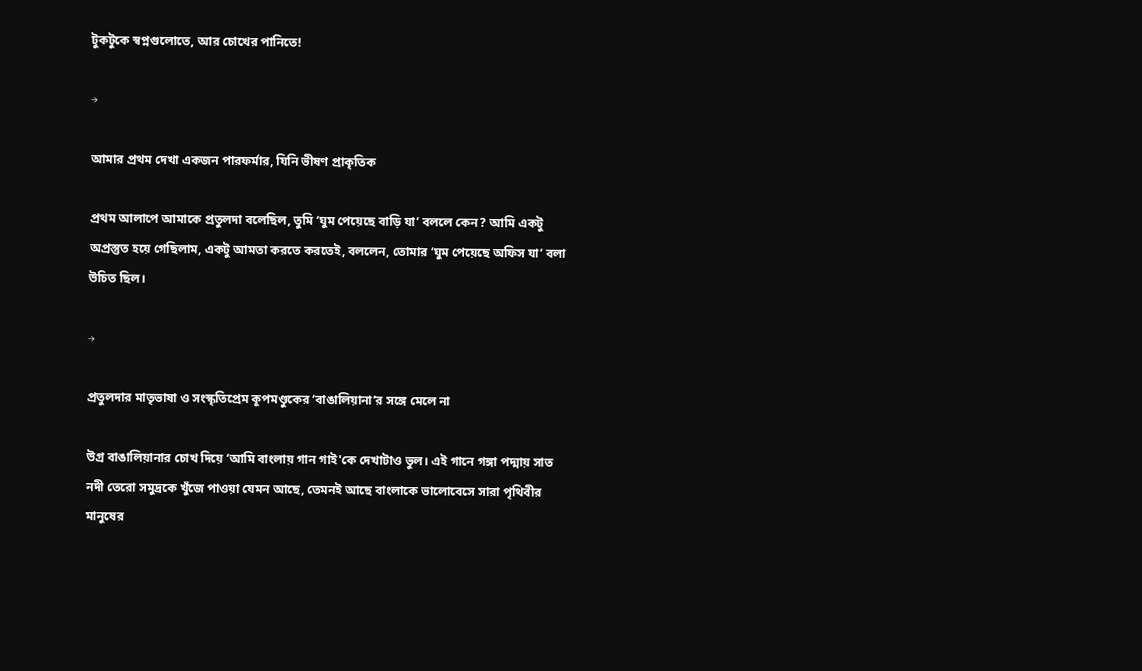টুকটুকে স্বপ্নগুলোতে, আর চোখের পানিতে!

→

আমার প্রথম দেখা একজন পারফর্মার, যিনি ভীষণ প্রাকৃতিক

প্রথম আলাপে আমাকে প্রতুলদা বলেছিল, তুমি ‘ঘুম পেয়েছে বাড়ি যা’ বললে কেন? আমি একটু অপ্রস্তুত হয়ে গেছিলাম, একটু আমতা করতে করতেই, বললেন, তোমার ‘ঘুম পেয়েছে অফিস যা’ বলা উচিত ছিল।

→

প্রতুলদার মাতৃভাষা ও সংস্কৃতিপ্রেম কূপমণ্ডুকের ‘বাঙালিয়ানা’র সঙ্গে মেলে না

উগ্র বাঙালিয়ানার চোখ দিয়ে ‘আমি বাংলায় গান গাই'কে দেখাটাও ভুল। এই গানে গঙ্গা পদ্মায় সাত নদী তেরো সমুদ্রকে খুঁজে পাওয়া যেমন আছে, তেমনই আছে বাংলাকে ভালোবেসে সারা পৃথিবীর মানুষের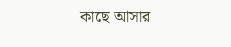কাছে আসার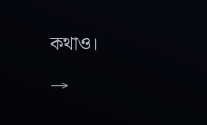কথাও।

→